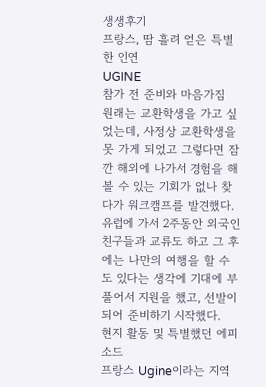생생후기
프랑스, 땀 흘려 얻은 특별한 인연
UGINE
참가 전 준비와 마음가짐
원래는 교환학생을 가고 싶었는데, 사정상 교환학생을 못 가게 되었고 그렇다면 잠깐 해외에 나가서 경험을 해 볼 수 있는 기회가 없나 찾다가 워크캠프를 발견했다. 유럽에 가서 2주동안 외국인 친구들과 교류도 하고 그 후에는 나만의 여행을 할 수도 있다는 생각에 기대에 부풀어서 지원을 했고, 선발이 되어 준비하기 시작했다.
현지 활동 및 특별했던 에피소드
프랑스 Ugine이라는 지역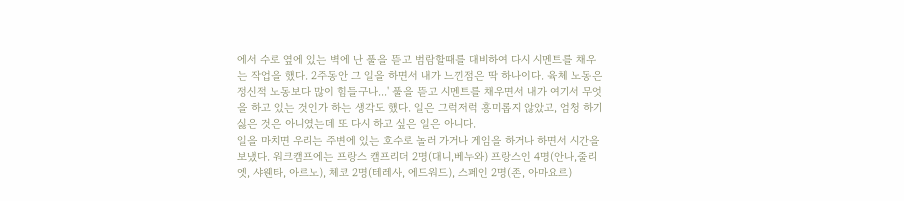에서 수로 옆에 있는 벽에 난 풀을 뜯고 범람할때를 대비하여 다시 시멘트를 채우는 작업을 했다. 2주동안 그 일을 하면서 내가 느낀점은 딱 하나이다. 육체 노동은 정신적 노동보다 많이 힘들구나...' 풀을 뜯고 시멘트를 채우면서 내가 여기서 무엇을 하고 있는 것인가 하는 생각도 했다. 일은 그럭저럭 흥미롭지 않았고, 엄청 하기 싫은 것은 아니였는데 또 다시 하고 싶은 일은 아니다.
일을 마치면 우리는 주변에 있는 호수로 놀러 가거나 게임을 하거나 하면서 시간을 보냈다. 워크캠프에는 프랑스 캠프리더 2명(대니,베누와) 프랑스인 4명(안나,줄리엣, 샤웬타, 아르노), 체코 2명(테레사, 에드워드), 스페인 2명(존, 아마요르)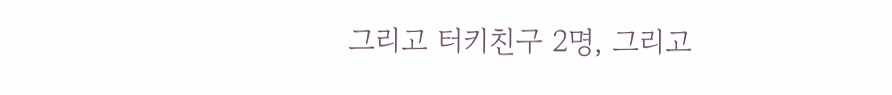그리고 터키친구 2명, 그리고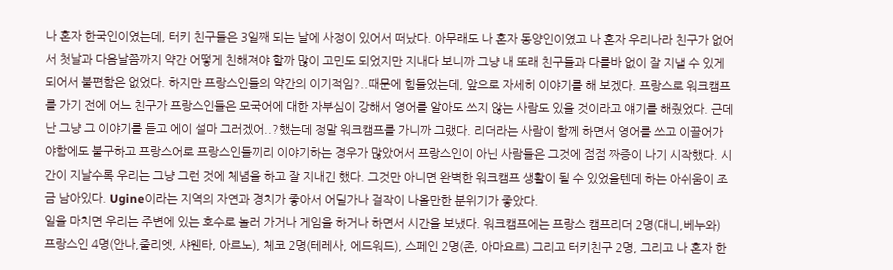나 혼자 한국인이였는데, 터키 친구들은 3일째 되는 날에 사정이 있어서 떠났다. 아무래도 나 혼자 동양인이였고 나 혼자 우리나라 친구가 없어서 첫날과 다음날쯤까지 약간 어떻게 친해져야 할까 많이 고민도 되었지만 지내다 보니까 그냥 내 또래 친구들과 다를바 없이 잘 지낼 수 있게 되어서 불편함은 없었다. 하지만 프랑스인들의 약간의 이기적임?..때문에 힘들었는데, 앞으로 자세히 이야기를 해 보겠다. 프랑스로 워크캠프를 가기 전에 어느 친구가 프랑스인들은 모국어에 대한 자부심이 강해서 영어를 알아도 쓰지 않는 사람도 있을 것이라고 얘기를 해줬었다. 근데 난 그냥 그 이야기를 듣고 에이 설마 그러겠어..?했는데 정말 워크캠프를 가니까 그랬다. 리더라는 사람이 함께 하면서 영어를 쓰고 이끌어가야함에도 불구하고 프랑스어로 프랑스인들끼리 이야기하는 경우가 많았어서 프랑스인이 아닌 사람들은 그것에 점점 짜증이 나기 시작했다. 시간이 지날수록 우리는 그냥 그런 것에 체념을 하고 잘 지내긴 했다. 그것만 아니면 완벽한 워크캠프 생활이 될 수 있었을텐데 하는 아쉬움이 조금 남아있다. Ugine이라는 지역의 자연과 경치가 좋아서 어딜가나 걸작이 나올만한 분위기가 좋았다.
일을 마치면 우리는 주변에 있는 호수로 놀러 가거나 게임을 하거나 하면서 시간을 보냈다. 워크캠프에는 프랑스 캠프리더 2명(대니,베누와) 프랑스인 4명(안나,줄리엣, 샤웬타, 아르노), 체코 2명(테레사, 에드워드), 스페인 2명(존, 아마요르) 그리고 터키친구 2명, 그리고 나 혼자 한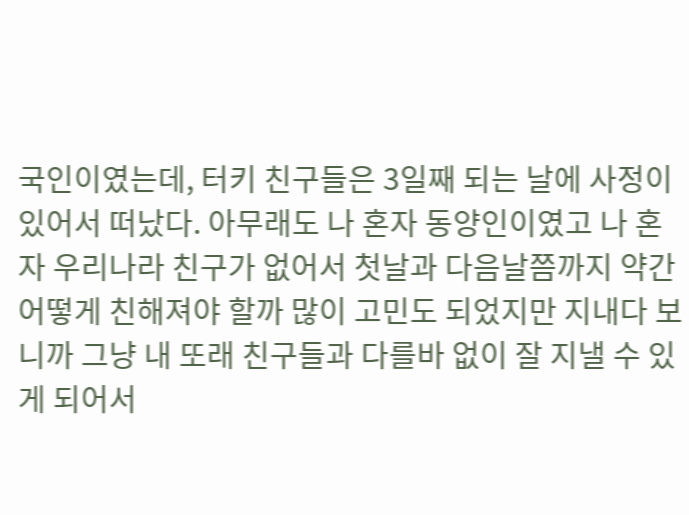국인이였는데, 터키 친구들은 3일째 되는 날에 사정이 있어서 떠났다. 아무래도 나 혼자 동양인이였고 나 혼자 우리나라 친구가 없어서 첫날과 다음날쯤까지 약간 어떻게 친해져야 할까 많이 고민도 되었지만 지내다 보니까 그냥 내 또래 친구들과 다를바 없이 잘 지낼 수 있게 되어서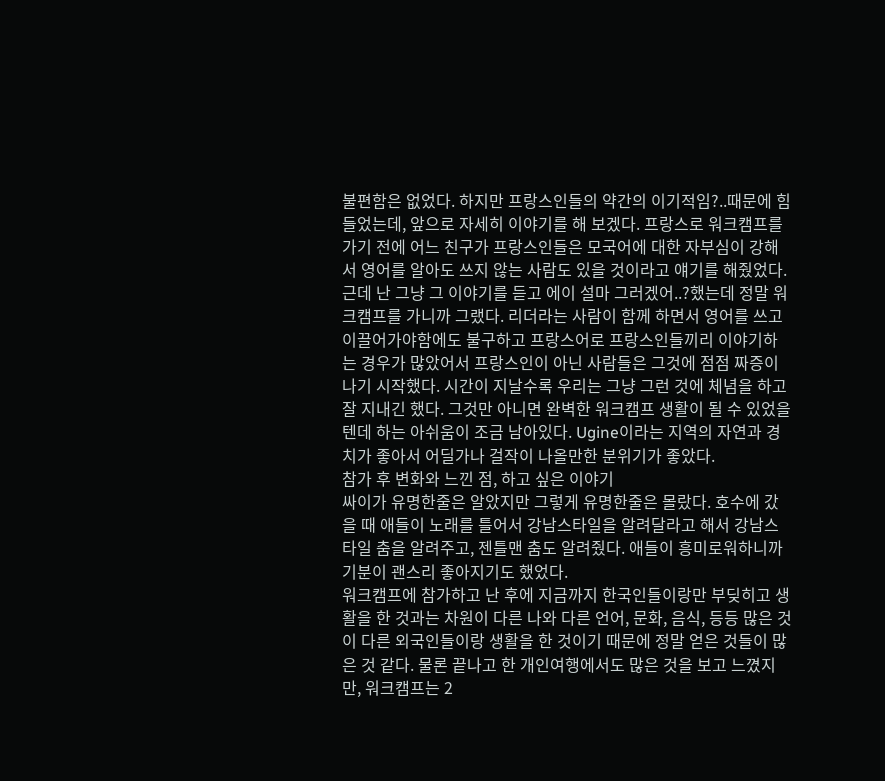불편함은 없었다. 하지만 프랑스인들의 약간의 이기적임?..때문에 힘들었는데, 앞으로 자세히 이야기를 해 보겠다. 프랑스로 워크캠프를 가기 전에 어느 친구가 프랑스인들은 모국어에 대한 자부심이 강해서 영어를 알아도 쓰지 않는 사람도 있을 것이라고 얘기를 해줬었다. 근데 난 그냥 그 이야기를 듣고 에이 설마 그러겠어..?했는데 정말 워크캠프를 가니까 그랬다. 리더라는 사람이 함께 하면서 영어를 쓰고 이끌어가야함에도 불구하고 프랑스어로 프랑스인들끼리 이야기하는 경우가 많았어서 프랑스인이 아닌 사람들은 그것에 점점 짜증이 나기 시작했다. 시간이 지날수록 우리는 그냥 그런 것에 체념을 하고 잘 지내긴 했다. 그것만 아니면 완벽한 워크캠프 생활이 될 수 있었을텐데 하는 아쉬움이 조금 남아있다. Ugine이라는 지역의 자연과 경치가 좋아서 어딜가나 걸작이 나올만한 분위기가 좋았다.
참가 후 변화와 느낀 점, 하고 싶은 이야기
싸이가 유명한줄은 알았지만 그렇게 유명한줄은 몰랐다. 호수에 갔을 때 애들이 노래를 틀어서 강남스타일을 알려달라고 해서 강남스타일 춤을 알려주고, 젠틀맨 춤도 알려줬다. 애들이 흥미로워하니까 기분이 괜스리 좋아지기도 했었다.
워크캠프에 참가하고 난 후에 지금까지 한국인들이랑만 부딪히고 생활을 한 것과는 차원이 다른 나와 다른 언어, 문화, 음식, 등등 많은 것이 다른 외국인들이랑 생활을 한 것이기 때문에 정말 얻은 것들이 많은 것 같다. 물론 끝나고 한 개인여행에서도 많은 것을 보고 느꼈지만, 워크캠프는 2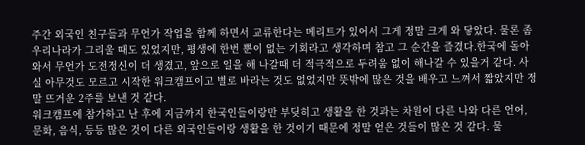주간 외국인 친구들과 무언가 작업을 함께 하면서 교류한다는 메리트가 있어서 그게 정말 크게 와 닿았다. 물론 좀 우리나라가 그리울 때도 있었지만, 평생에 한번 뿐이 없는 기회라고 생각하며 참고 그 순간을 즐겼다.한국에 돌아와서 무언가 도전정신이 더 생겼고, 앞으로 일을 해 나갈때 더 적극적으로 두려움 없이 해나갈 수 있을거 같다. 사실 아무것도 모르고 시작한 워크캠프이고 별로 바라는 것도 없었지만 뜻밖에 많은 것을 배우고 느껴서 짧았지만 정말 뜨거운 2주를 보낸 것 같다.
워크캠프에 참가하고 난 후에 지금까지 한국인들이랑만 부딪히고 생활을 한 것과는 차원이 다른 나와 다른 언어, 문화, 음식, 등등 많은 것이 다른 외국인들이랑 생활을 한 것이기 때문에 정말 얻은 것들이 많은 것 같다. 물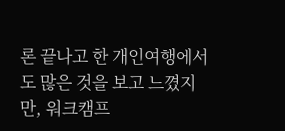론 끝나고 한 개인여행에서도 많은 것을 보고 느꼈지만, 워크캠프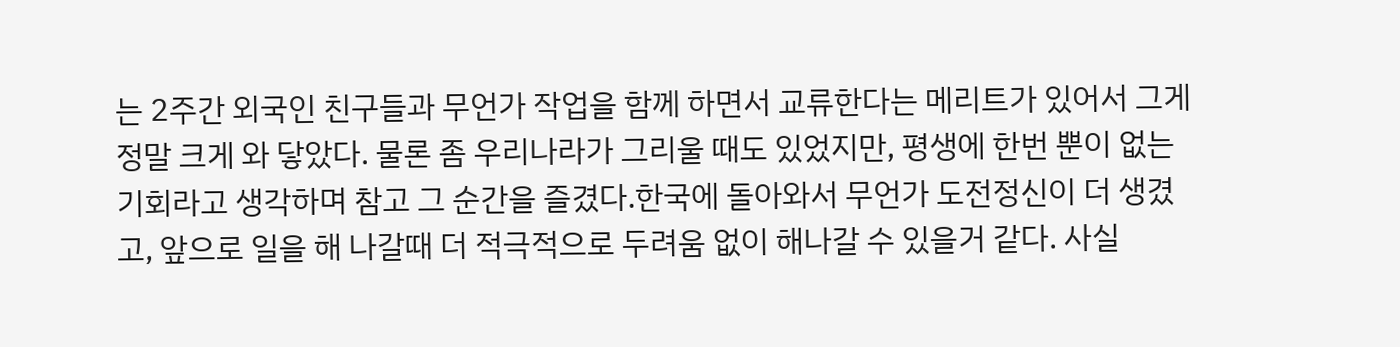는 2주간 외국인 친구들과 무언가 작업을 함께 하면서 교류한다는 메리트가 있어서 그게 정말 크게 와 닿았다. 물론 좀 우리나라가 그리울 때도 있었지만, 평생에 한번 뿐이 없는 기회라고 생각하며 참고 그 순간을 즐겼다.한국에 돌아와서 무언가 도전정신이 더 생겼고, 앞으로 일을 해 나갈때 더 적극적으로 두려움 없이 해나갈 수 있을거 같다. 사실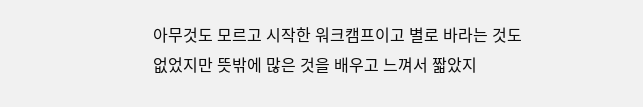아무것도 모르고 시작한 워크캠프이고 별로 바라는 것도 없었지만 뜻밖에 많은 것을 배우고 느껴서 짧았지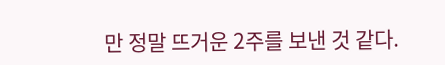만 정말 뜨거운 2주를 보낸 것 같다.